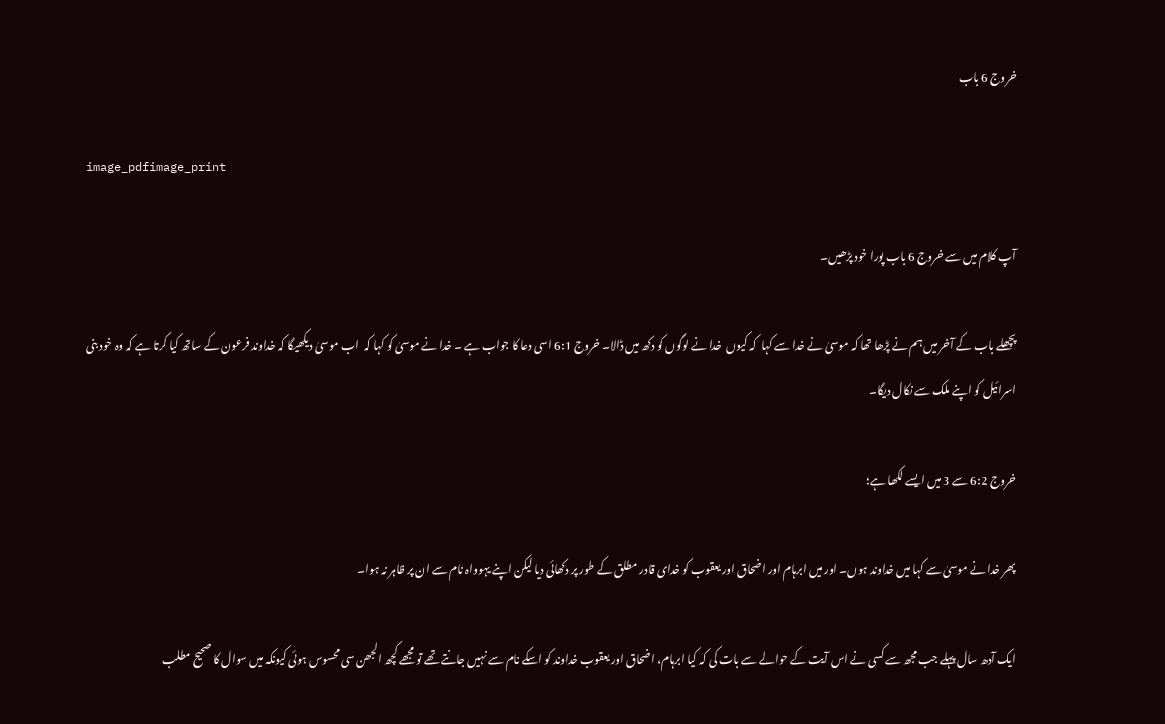خروج 6 باب

image_pdfimage_print

آپ کلام میں سے خروج 6 باب پورا خود پڑھیں۔

پچھلے باب کے آخر میں ہم نے پڑھا تھا کہ موسیٰ نے خدا سے کہا  کہ کیوں  خدا نے لوگوں کو دکھ میں ڈالا۔ خروج 6:1 اسی دعا کا جواب ہے ۔ خدا نے موسیٰ کو کہا کہ  اب موسیٰ دیکھیگا کہ خداوند فرعون کے ساتھ کیا کرتا ہے کہ وہ خود بنی اسرائیل کو اپنے ملک سے نکال دیگا۔

خروج 6:2 سے 3 میں ایسے لکھا ہے؛

پھر خدا نے موسیٰ سے کہا میں خداوند ہوں۔ اور میں ابرہام اور اضحاق اور یعقوب کو خدای قادر مطلق کے طور پر دکھائی دیا لیکن اپنے یہوواہ نام سے ان پر ظاہر نہ ہوا۔

ایک آدھ سال پہلے جب مجھ سے کسی نے اس آیت کے حوالے سے بات کی کہ کیا ابرہام، اضحاق اور یعقوب خداوند کو اسکے نام سے نہیں جانتے تھے تو مجھے کچھ الجھن سی محسوس ہوئی کیونکہ میں سوال کا صحیح مطلب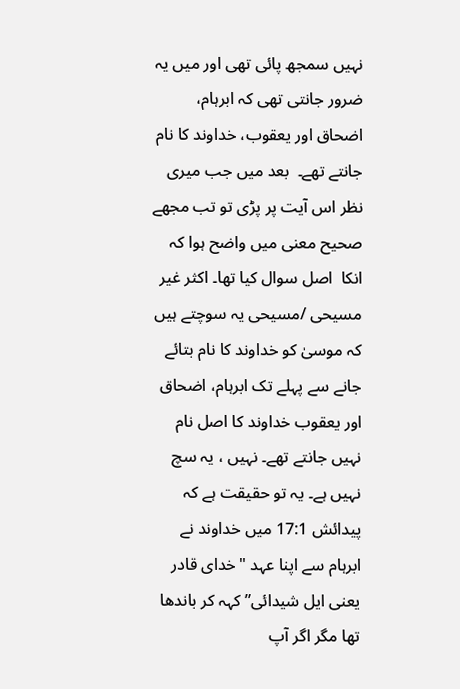نہیں سمجھ پائی تھی اور میں یہ ضرور جانتی تھی کہ ابرہام، اضحاق اور یعقوب، خداوند کا نام جانتے تھے۔  بعد میں جب میری نظر اس آیت پر پڑی تو تب مجھے صحیح معنی میں واضح ہوا کہ انکا  اصل سوال کیا تھا۔ اکثر غیر مسیحی /مسیحی یہ سوچتے ہیں کہ موسیٰ کو خداوند کا نام بتائے جانے سے پہلے تک ابرہام، اضحاق اور یعقوب خداوند کا اصل نام نہیں جانتے تھے۔ نہیں ، یہ سچ نہیں ہے۔ یہ تو حقیقت ہے کہ پیدائش 17:1 میں خداوند نے ابرہام سے اپنا عہد "خدای قادر یعنی ایل شیدائی” کہہ کر باندھا تھا مگر اگر آپ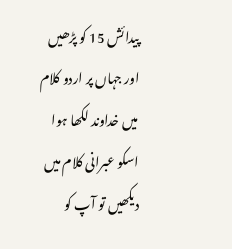پیدائش 15 کو پڑھیں اور جہاں پر اردو کلام میں خداوند لکھا ہوا  اسکو عبرانی کلام میں دیکھیں تو آپ کو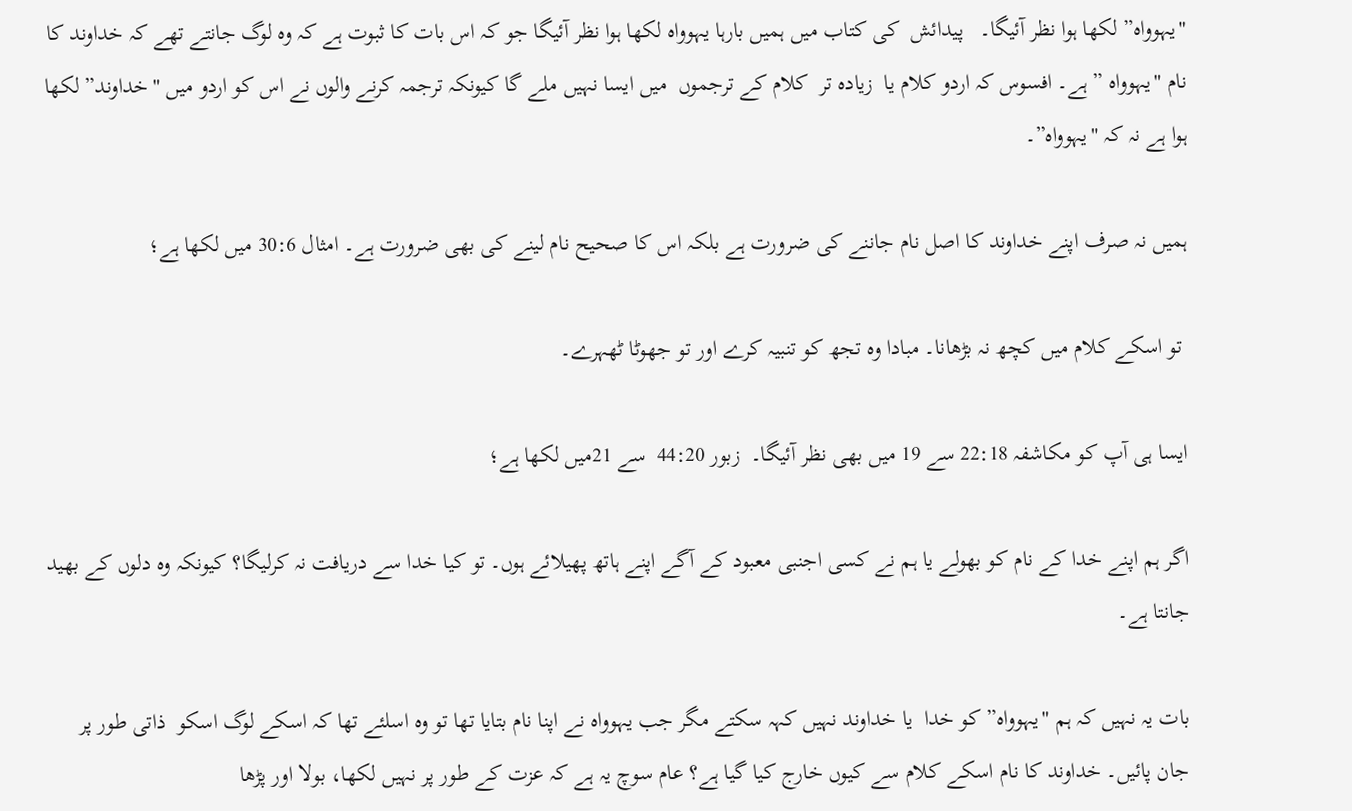"یہوواہ” لکھا ہوا نظر آئیگا۔   پیدائش  کی کتاب میں ہمیں بارہا یہوواہ لکھا ہوا نظر آئیگا جو کہ اس بات کا ثبوت ہے کہ وہ لوگ جانتے تھے کہ خداوند کا نام "یہوواہ ” ہے۔ افسوس کہ اردو کلام یا  زیادہ تر  کلام کے ترجموں  میں ایسا نہیں ملے گا کیونکہ ترجمہ کرنے والوں نے اس کو اردو میں "خداوند” لکھا ہوا ہے نہ کہ "یہوواہ”۔

ہمیں نہ صرف اپنے خداوند کا اصل نام جاننے کی ضرورت ہے بلکہ اس کا صحیح نام لینے کی بھی ضرورت ہے۔ امثال 30:6 میں لکھا ہے؛

 تو اسکے کلام میں کچھ نہ بڑھانا۔ مبادا وہ تجھ کو تنبیہ کرے اور تو جھوٹا ٹھہرے۔

ایسا ہی آپ کو مکاشفہ 22:18 سے 19 میں بھی نظر آئیگا۔  زبور 44:20  سے 21میں لکھا ہے؛

اگر ہم اپنے خدا کے نام کو بھولے یا ہم نے کسی اجنبی معبود کے آگے اپنے ہاتھ پھیلائے ہوں۔ تو کیا خدا سے دریافت نہ کرلیگا؟ کیونکہ وہ دلوں کے بھید جانتا ہے۔

بات یہ نہیں کہ ہم "یہوواہ” کو خدا  یا خداوند نہیں کہہ سکتے مگر جب یہوواہ نے اپنا نام بتایا تھا تو وہ اسلئے تھا کہ اسکے لوگ اسکو  ذاتی طور پر جان پائیں۔ خداوند کا نام اسکے کلام سے کیوں خارج کیا گیا ہے؟ عام سوچ یہ ہے کہ عزت کے طور پر نہیں لکھا، بولا اور پڑھا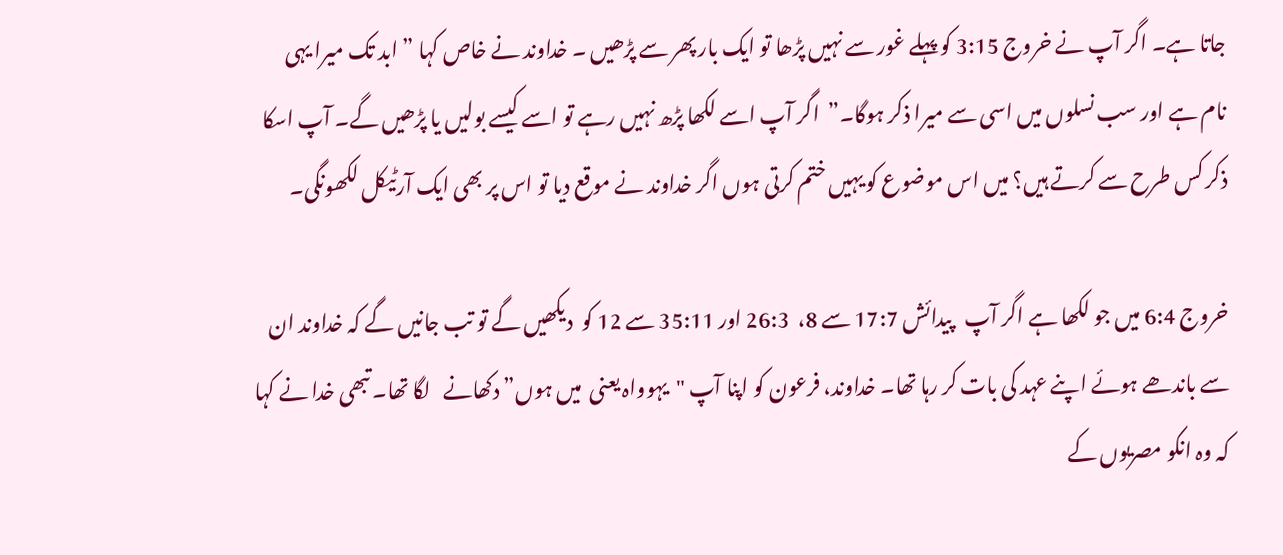جاتا ہے۔ اگر آپ نے خروج 3:15 کو پہلے غور سے نہیں پڑھا تو ایک بار پھر سے پڑھیں ۔ خداوند نے خاص کہا ” ابد تک میرا یہی نام ہے اور سب نسلوں میں اسی سے میرا ذکر ہوگا۔”  اگر آپ اسے لکھا پڑھ نہیں رہے تو اسے کیسے بولیں یا پڑھیں گے۔ آپ اسکا ذکر کس طرح سے کرتے ہیں؟ میں اس موضوع کو یہیں ختم کرتی ہوں اگر خداوند نے موقع دیا تو اس پر بھی ایک آرٹیکل لکھونگی۔

خروج 6:4 میں جو لکھا ہے اگر آپ   پیدائش 17:7 سے 8،  26:3 اور 35:11 سے 12 کو  دیکھیں گے تو تب جانیں گے کہ خداوند ان سے باندھے ہوئے اپنے عہد کی بات کر رہا تھا۔ خداوند، فرعون کو اپنا آپ "یہوواہ یعنی  میں ہوں” دکھانے   لگا تھا۔ تبھی خدا نے کہا کہ وہ انکو مصریوں کے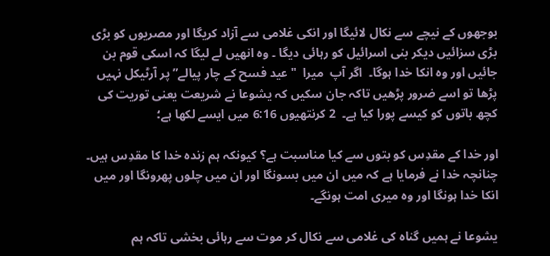بوجھوں کے نیچے سے نکال لائیگا اور انکی غلامی سے آزاد کریگا اور مصریوں کو بڑی بڑی سزائیں دیکر بنی اسرائیل کو رہائی دیگا ۔ وہ انھیں لے لیگا کہ اسکی قوم بن جائیں اور وہ انکا خدا ہوگا۔  اگر آپ  میرا  "عید فسح کے چار پیالے” پر آرٹیکل نہیں پڑھا تو اسے ضرور پڑھیں تاکہ جان سکیں کہ یشوعا نے شریعت یعنی توریت کی کچھ باتوں کو کیسے پورا کیا ہے۔  2 کرنتھیوں 6:16 میں ایسے لکھا ہے؛

اور خدا کے مقدِس کو بتوں سے کیا مناسبت ہے؟ کیونکہ ہم زندہ خدا کا مقدِس ہیں۔ چنانچہ خدا نے فرمایا ہے کہ میں ان میں بسونگا اور ان میں چلوں پھرونگا اور میں انکا خدا ہونگا اور وہ میری امت ہونگے۔

یشوعا نے ہمیں گناہ کی غلامی سے نکال کر موت سے رہائی بخشی تاکہ ہم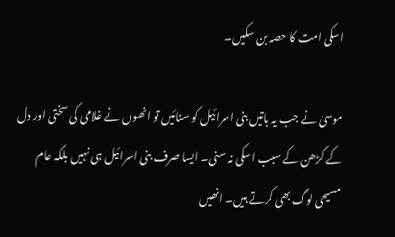اسکی امت کا حصہ بن سکیں۔

موسیٰ نے جب یہ باتیں بنی اسرائیل کو سنائیں تو انھوں نے غلامی کی سختی اور دل کے کڑھن کے سبب اسکی نہ سنی۔ ایسا صرف بنی اسرائیل ہی نہیں بلکہ عام مسیحی لوگ بھی کرتے ہیں۔ انھیں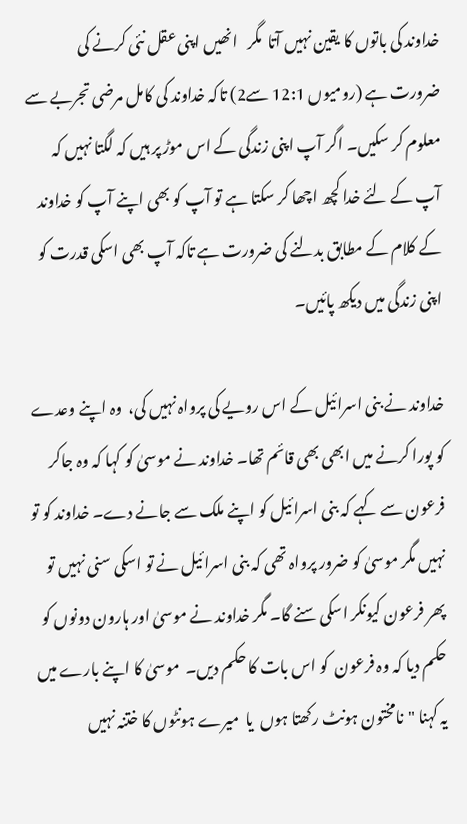خداوند کی باتوں کا یقین نہیں آتا  مگر   انھیں اپنی عقل نئی کرنے کی ضرورت ہے (رومیوں 12:1 سے2) تاکہ خداوند کی کامل مرضی تجربے سے معلوم کر سکیں۔ اگر آپ اپنی زندگی کے اس موڑ پر ہیں کہ لگتا نہیں کہ آپ کے لئے خدا کچھ اچھا کر سکتا ہے تو آپ کو بھی اپنے آپ کو خداوند کے کلام کے مطابق بدلنے کی ضرورت ہے تاکہ آپ بھی اسکی قدرت کو اپنی زندگی میں دیکھ پائیں۔

خداوند نے بنی اسرائیل کے اس رویے کی پرواہ نہیں کی،  وہ اپنے وعدے کو پورا کرنے میں ابھی بھی قائم تھا۔ خداوند نے موسیٰ کو کہا کہ وہ جاکر فرعون سے کہے کہ بنی اسرائیل کو اپنے ملک سے جانے دے۔ خداوند کو تو نہیں مگر موسیٰ کو ضرور پرواہ تھی کہ بنی اسرائیل نے تو اسکی سنی نہیں تو پھر فرعون کیونکر اسکی سنے گا۔ مگر خداوند نے موسیٰ اور ہارون دونوں کو حکم دیا کہ وہ فرعون  کو اس بات کا حکم دیں۔  موسیٰ کا اپنے بارے میں  یہ کہنا "نامختون ہونٹ رکھتا ہوں  یا  میرے ہونٹوں کا ختنہ نہیں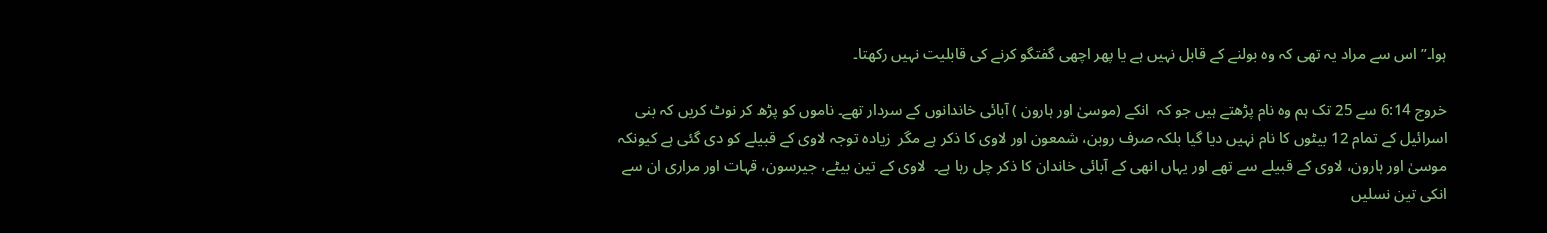ہوا۔” اس سے مراد یہ تھی کہ وہ بولنے کے قابل نہیں ہے یا پھر اچھی گفتگو کرنے کی قابلیت نہیں رکھتا۔

خروج 6:14 سے 25 تک ہم وہ نام پڑھتے ہیں جو کہ  انکے (موسیٰ اور ہارون ) آبائی خاندانوں کے سردار تھے۔ ناموں کو پڑھ کر نوٹ کریں کہ بنی اسرائیل کے تمام 12 بیٹوں کا نام نہیں دیا گیا بلکہ صرف روبن، شمعون اور لاوی کا ذکر ہے مگر  زیادہ توجہ لاوی کے قبیلے کو دی گئی ہے کیونکہ موسیٰ اور ہارون، لاوی کے قبیلے سے تھے اور یہاں انھی کے آبائی خاندان کا ذکر چل رہا ہے۔  لاوی کے تین بیٹے، جیرسون، قہات اور مراری ان سے انکی تین نسلیں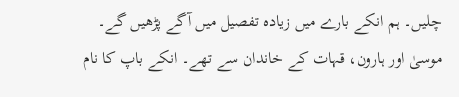چلیں۔ ہم انکے بارے میں زیادہ تفصیل میں آگے پڑھیں گے۔ موسیٰ اور ہارون، قہات کے خاندان سے تھے۔ انکے باپ کا نام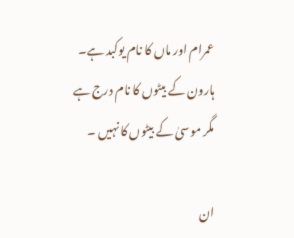عمرام اور ماں کا نام یوکبد ہے۔   ہارون کے بیٹوں کا نام درج ہے مگر موسیٰ کے بیٹوں کا نہیں ۔

ان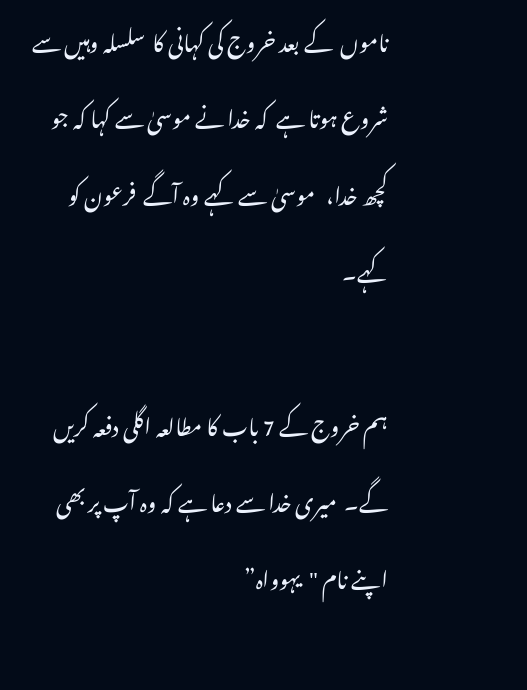ناموں  کے بعد خروج کی کہانی کا  سلسلہ وہیں سے شروع ہوتا ہے  کہ خدا نے موسیٰ سے کہا کہ جو کچھ خدا،   موسیٰ سے کہے وہ آگے  فرعون کو کہے۔

ہم خروج کے 7 باب کا مطالعہ اگلی دفعہ کریں گے۔  میری خدا سے دعا ہے کہ وہ آپ پر بھی اپنے نام "یہوواہ”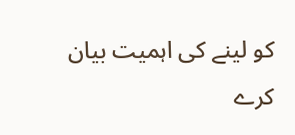کو لینے کی اہمیت بیان کرے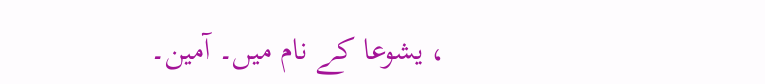، یشوعا کے نام میں۔ آمین۔